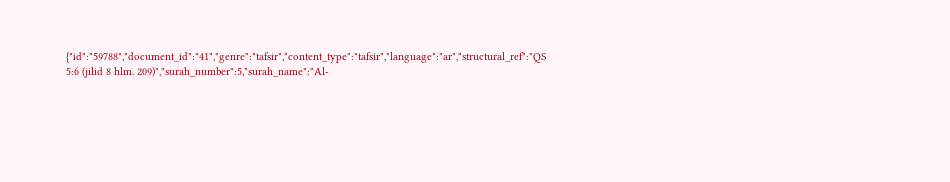{"id":"59788","document_id":"41","genre":"tafsir","content_type":"tafsir","language":"ar","structural_ref":"QS 5:6 (jilid 8 hlm. 209)","surah_number":5,"surah_name":"Al-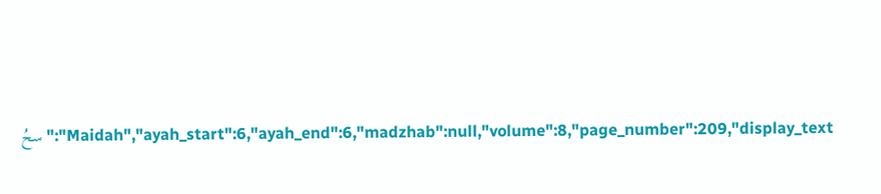Maidah","ayah_start":6,"ayah_end":6,"madzhab":null,"volume":8,"page_number":209,"display_text":"سحُ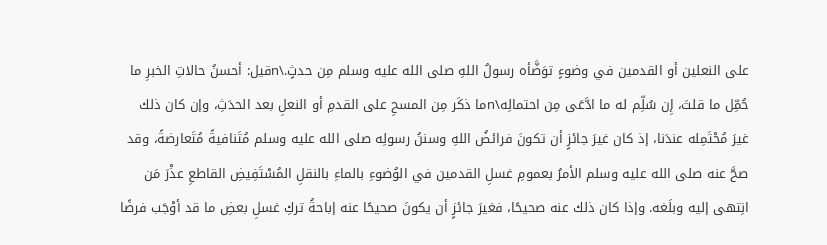على النعلين أو القدمين في وضوءٍ توَضَّأه رسولُ اللهِ صلى الله عليه وسلم مِن حدثٍ.\nقيل: أحسنُ حالاتِ الخبرِ ما حُمِّل ما قلتَ، إِن سُلِّم له ما ادَّعَى مِن احتمالِه\nما ذكَر مِن المسحِ على القدمِ أو النعلِ بعد الحدَثِ، وإن كان ذلك غيرَ مُحْتَمِله عندَنا، إذ كان غيرَ جائزٍ أن تكونَ فرائضُ اللهِ وسننُ رسولِه صلى الله عليه وسلم مُتَنافيةً مُتَعارضةً، وقد صحَّ عنه صلى الله عليه وسلم الأمرُ بعمومِ غسلِ القدمين في الوُضوءِ بالماءِ بالنقلِ المُسْتَفِيضِ القاطعِ عذْرَ مَن انِتهى إليه وبلَغه. وإذا كان ذلك عنه صحيحًا، فغيرَ جائزٍ أن يكونَ صحيحًا عنه إباحةُ تركِ غسلِ بعضِ ما قد أوْجَب فرضًا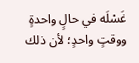غَسْلَه في حالٍ واحدةٍ ووقتٍ واحدٍ؛ لأن ذلك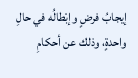إيجابُ فرضٍ وإبْطالُه في حالِ واحدةٍ، وذلك عن أحكامِ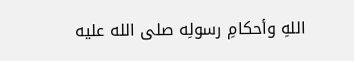اللهِ وأحكامِ رسولِه صلى الله عليه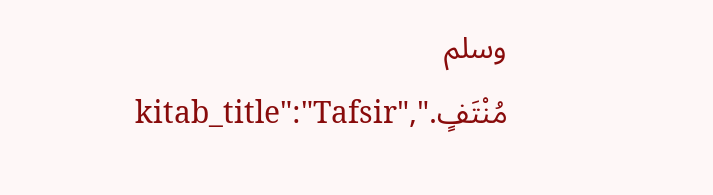وسلم مُنْتَفٍ.","kitab_title":"Tafsir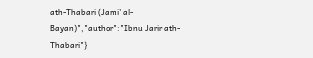ath-Thabari (Jami' al-Bayan)","author":"Ibnu Jarir ath-Thabari"}